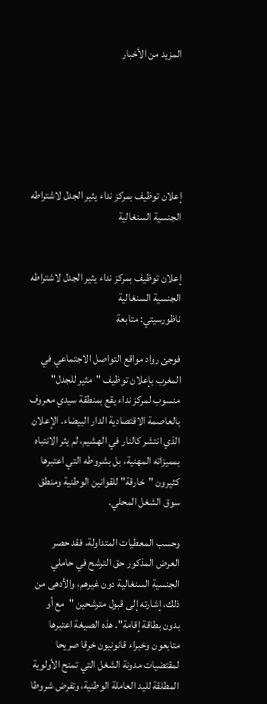المزيد من الأخبار






إعلان توظيف بمركز نداء يثير الجدل لاشتراطه الجنسية السنغالية


إعلان توظيف بمركز نداء يثير الجدل لاشتراطه الجنسية السنغالية
ناظورسيتي: متابعة

فوجئ رواد مواقع التواصل الاجتماعي في المغرب بإعلان توظيف "مثير للجدل" منسوب لمركز نداء يقع بمنطقة سيدي معروف بالعاصمة الاقتصادية الدار البيضاء. الإعلان الذي انتشر كالنار في الهشيم، لم يثر الانتباه بمميزاته المهنية، بل بشروطه التي اعتبرها كثيرون "خارقة" للقوانين الوطنية ومنطق سوق الشغل المحلي.

وحسب المعطيات المتداولة، فقد حصر العرض المذكور حق الترشح في حاملي الجنسية السنغالية دون غيرهم، والأدهى من ذلك، إشارته إلى قبول مترشحين "مع أو بدون بطاقة إقامة". هذه الصيغة اعتبرها متابعون وخبراء قانونيون خرقا صريحا لمقتضيات مدونة الشغل التي تمنح الأولوية المطلقة لليد العاملة الوطنية، وتفرض شروطا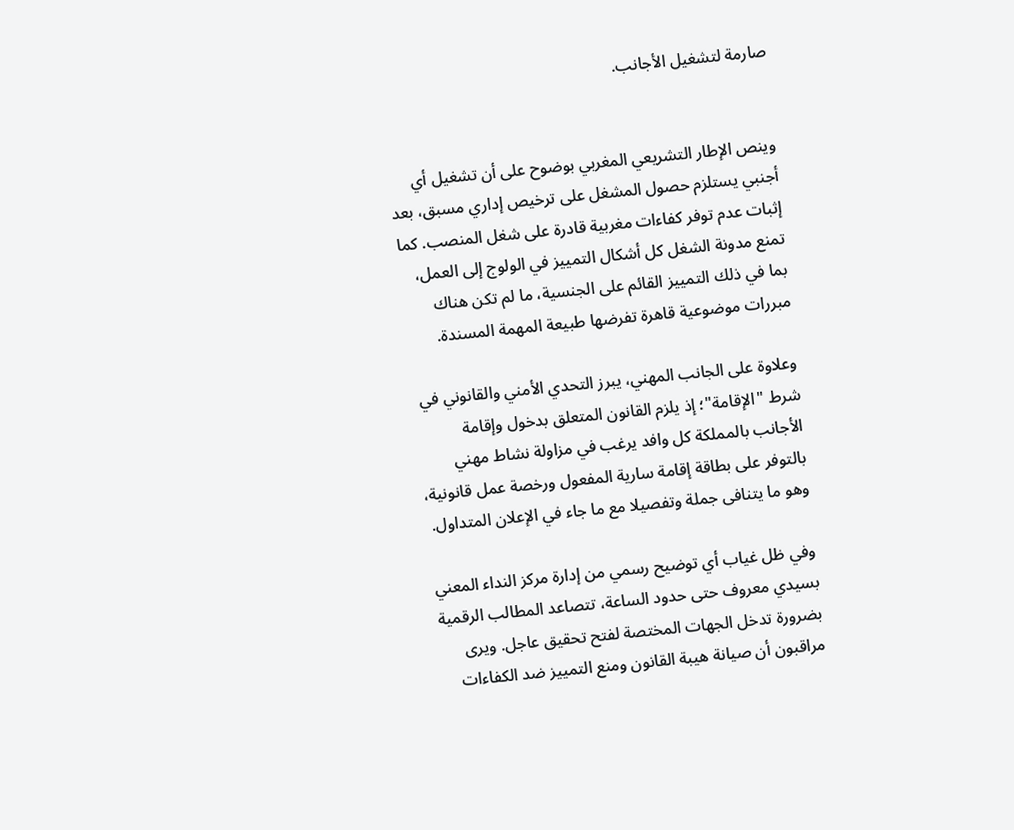صارمة لتشغيل الأجانب.


وينص الإطار التشريعي المغربي بوضوح على أن تشغيل أي أجنبي يستلزم حصول المشغل على ترخيص إداري مسبق، بعد إثبات عدم توفر كفاءات مغربية قادرة على شغل المنصب. كما تمنع مدونة الشغل كل أشكال التمييز في الولوج إلى العمل، بما في ذلك التمييز القائم على الجنسية، ما لم تكن هناك مبررات موضوعية قاهرة تفرضها طبيعة المهمة المسندة.

وعلاوة على الجانب المهني، يبرز التحدي الأمني والقانوني في شرط "الإقامة"؛ إذ يلزم القانون المتعلق بدخول وإقامة الأجانب بالمملكة كل وافد يرغب في مزاولة نشاط مهني بالتوفر على بطاقة إقامة سارية المفعول ورخصة عمل قانونية، وهو ما يتنافى جملة وتفصيلا مع ما جاء في الإعلان المتداول.

وفي ظل غياب أي توضيح رسمي من إدارة مركز النداء المعني بسيدي معروف حتى حدود الساعة، تتصاعد المطالب الرقمية بضرورة تدخل الجهات المختصة لفتح تحقيق عاجل. ويرى مراقبون أن صيانة هيبة القانون ومنع التمييز ضد الكفاءات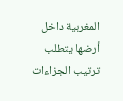المغربية داخل أرضها يتطلب ترتيب الجزاءات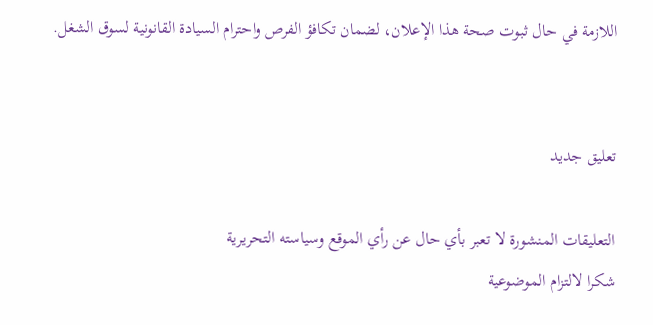اللازمة في حال ثبوت صحة هذا الإعلان، لضمان تكافؤ الفرص واحترام السيادة القانونية لسوق الشغل.


تعليق جديد

التعليقات المنشورة لا تعبر بأي حال عن رأي الموقع وسياسته التحريرية
شكرا لالتزام الموضوعية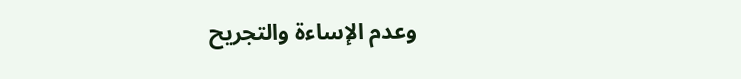وعدم الإساءة والتجريح